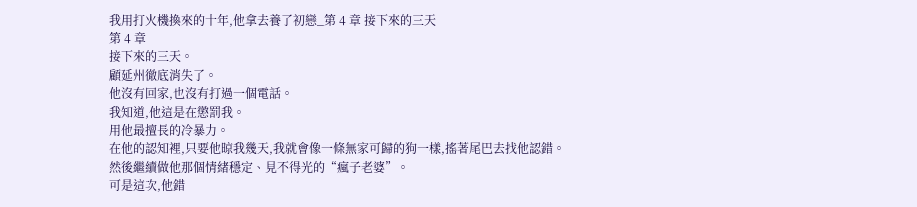我用打火機換來的十年,他拿去養了初戀_第 4 章 接下來的三天
第 4 章
接下來的三天。
顧延州徹底消失了。
他沒有回家,也沒有打過一個電話。
我知道,他這是在懲罰我。
用他最擅長的冷暴力。
在他的認知裡,只要他晾我幾天,我就會像一條無家可歸的狗一樣,搖著尾巴去找他認錯。
然後繼續做他那個情緒穩定、見不得光的“瘋子老婆”。
可是這次,他錯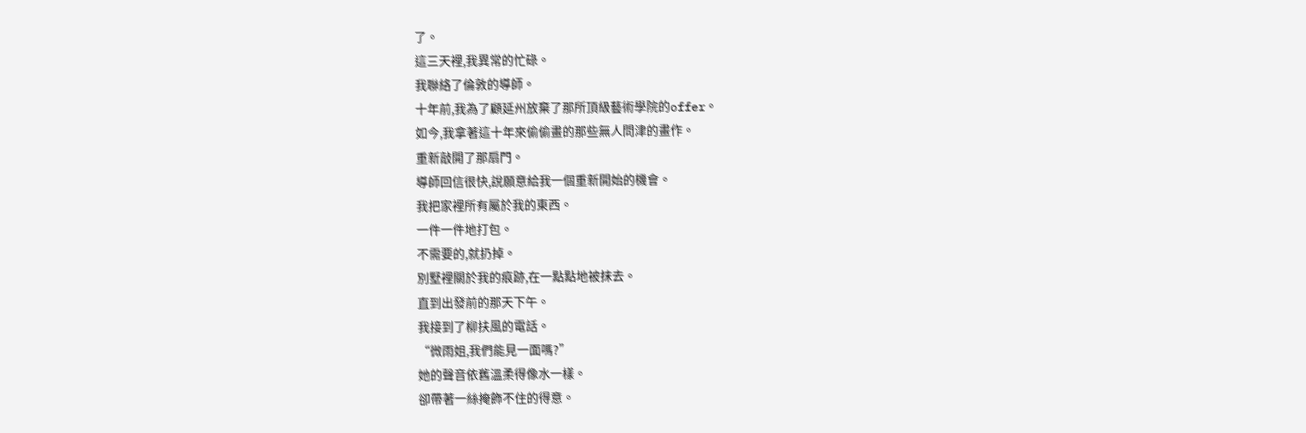了。
這三天裡,我異常的忙碌。
我聯絡了倫敦的導師。
十年前,我為了顧延州放棄了那所頂級藝術學院的offer。
如今,我拿著這十年來偷偷畫的那些無人問津的畫作。
重新敲開了那扇門。
導師回信很快,說願意給我一個重新開始的機會。
我把家裡所有屬於我的東西。
一件一件地打包。
不需要的,就扔掉。
別墅裡關於我的痕跡,在一點點地被抹去。
直到出發前的那天下午。
我接到了柳扶風的電話。
“微雨姐,我們能見一面嗎?”
她的聲音依舊溫柔得像水一樣。
卻帶著一絲掩飾不住的得意。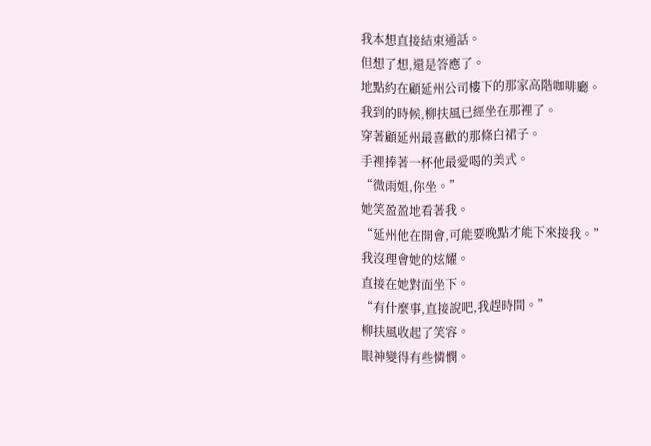我本想直接結束通話。
但想了想,還是答應了。
地點約在顧延州公司樓下的那家高階咖啡廳。
我到的時候,柳扶風已經坐在那裡了。
穿著顧延州最喜歡的那條白裙子。
手裡捧著一杯他最愛喝的美式。
“微雨姐,你坐。”
她笑盈盈地看著我。
“延州他在開會,可能要晚點才能下來接我。”
我沒理會她的炫耀。
直接在她對面坐下。
“有什麼事,直接說吧,我趕時間。”
柳扶風收起了笑容。
眼神變得有些憐憫。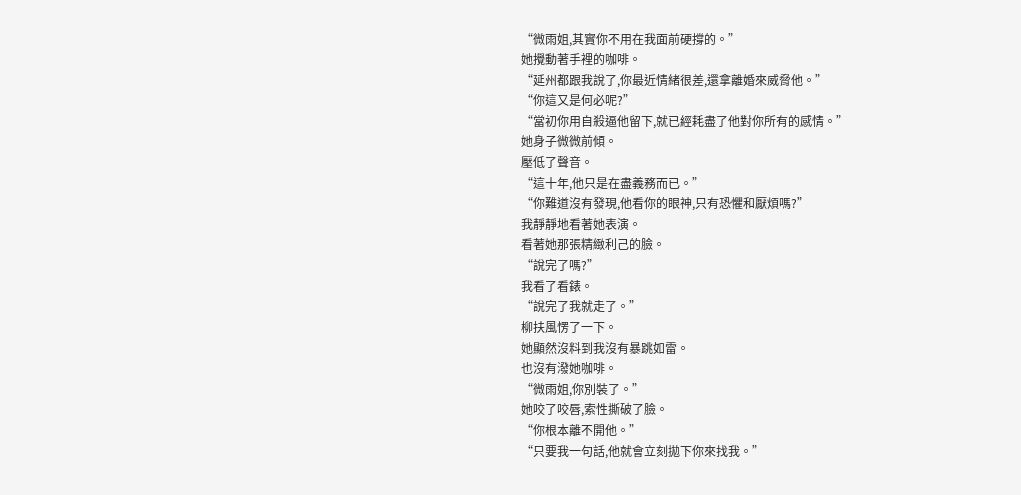“微雨姐,其實你不用在我面前硬撐的。”
她攪動著手裡的咖啡。
“延州都跟我說了,你最近情緒很差,還拿離婚來威脅他。”
“你這又是何必呢?”
“當初你用自殺逼他留下,就已經耗盡了他對你所有的感情。”
她身子微微前傾。
壓低了聲音。
“這十年,他只是在盡義務而已。”
“你難道沒有發現,他看你的眼神,只有恐懼和厭煩嗎?”
我靜靜地看著她表演。
看著她那張精緻利己的臉。
“說完了嗎?”
我看了看錶。
“說完了我就走了。”
柳扶風愣了一下。
她顯然沒料到我沒有暴跳如雷。
也沒有潑她咖啡。
“微雨姐,你別裝了。”
她咬了咬唇,索性撕破了臉。
“你根本離不開他。”
“只要我一句話,他就會立刻拋下你來找我。”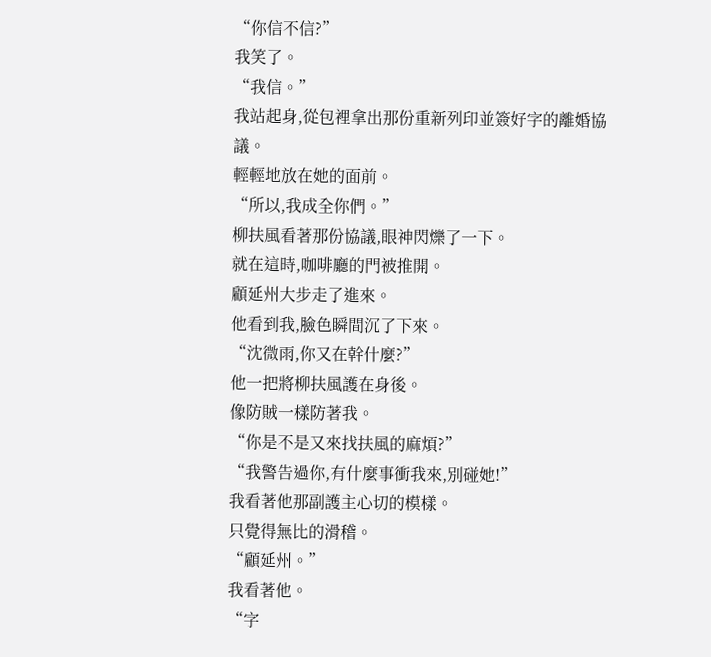“你信不信?”
我笑了。
“我信。”
我站起身,從包裡拿出那份重新列印並簽好字的離婚協議。
輕輕地放在她的面前。
“所以,我成全你們。”
柳扶風看著那份協議,眼神閃爍了一下。
就在這時,咖啡廳的門被推開。
顧延州大步走了進來。
他看到我,臉色瞬間沉了下來。
“沈微雨,你又在幹什麼?”
他一把將柳扶風護在身後。
像防賊一樣防著我。
“你是不是又來找扶風的麻煩?”
“我警告過你,有什麼事衝我來,別碰她!”
我看著他那副護主心切的模樣。
只覺得無比的滑稽。
“顧延州。”
我看著他。
“字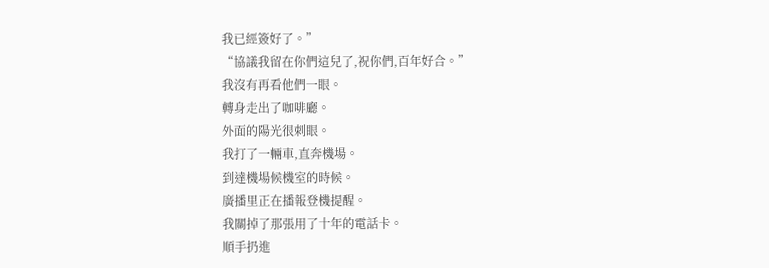我已經簽好了。”
“協議我留在你們這兒了,祝你們,百年好合。”
我沒有再看他們一眼。
轉身走出了咖啡廳。
外面的陽光很刺眼。
我打了一輛車,直奔機場。
到達機場候機室的時候。
廣播里正在播報登機提醒。
我關掉了那張用了十年的電話卡。
順手扔進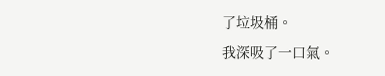了垃圾桶。
我深吸了一口氣。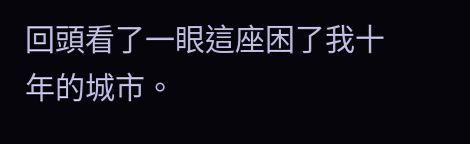回頭看了一眼這座困了我十年的城市。